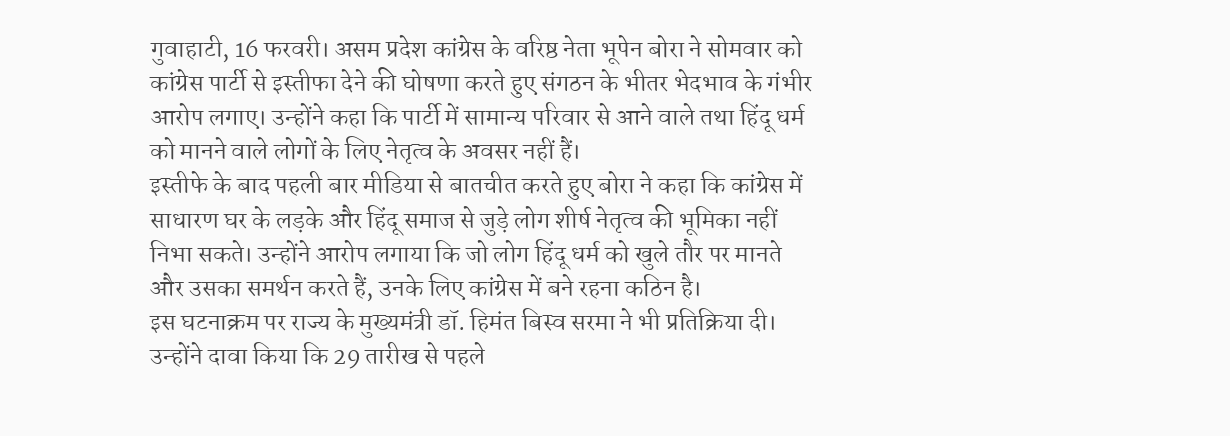गुवाहाटी, 16 फरवरी। असम प्रदेश कांग्रेस के वरिष्ठ नेता भूपेन बोरा ने सोमवार को कांग्रेस पार्टी से इस्तीफा देने की घोषणा करते हुए संगठन के भीतर भेदभाव के गंभीर आरोप लगाए। उन्होंने कहा कि पार्टी में सामान्य परिवार से आने वाले तथा हिंदू धर्म को मानने वाले लोगों के लिए नेतृत्व के अवसर नहीं हैं।
इस्तीफे के बाद पहली बार मीडिया से बातचीत करते हुए बोरा ने कहा कि कांग्रेस में साधारण घर के लड़के और हिंदू समाज से जुड़े लोग शीर्ष नेतृत्व की भूमिका नहीं निभा सकते। उन्होंने आरोप लगाया कि जो लोग हिंदू धर्म को खुले तौर पर मानते और उसका समर्थन करते हैं, उनके लिए कांग्रेस में बने रहना कठिन है।
इस घटनाक्रम पर राज्य के मुख्यमंत्री डॉ. हिमंत बिस्व सरमा ने भी प्रतिक्रिया दी। उन्होंने दावा किया कि 29 तारीख से पहले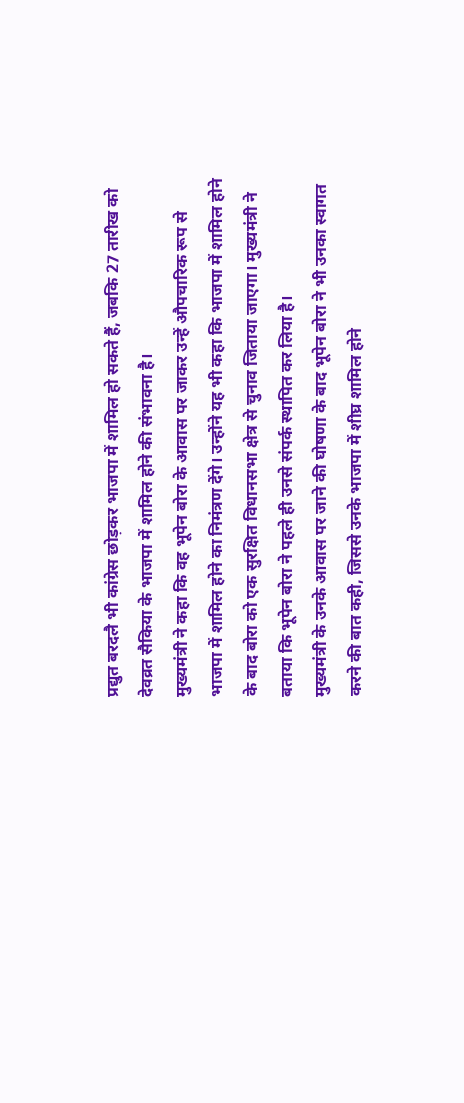प्रद्युत बरदलै भी कांग्रेस छोड़कर भाजपा में शामिल हो सकते हैं, जबकि 27 तारीख को देवव्रत सैकिया के भाजपा में शामिल होने की संभावना है।
मुख्यमंत्री ने कहा कि वह भूपेन बोरा के आवास पर जाकर उन्हें औपचारिक रूप से भाजपा में शामिल होने का निमंत्रण देंगे। उन्होंने यह भी कहा कि भाजपा में शामिल होने के बाद बोरा को एक सुरक्षित विधानसभा क्षेत्र से चुनाव जिताया जाएगा। मुख्यमंत्री ने बताया कि भूपेन बोरा ने पहले ही उनसे संपर्क स्थापित कर लिया है।
मुख्यमंत्री के उनके आवास पर जाने की घोषणा के बाद भूपेन बोरा ने भी उनका स्वागत करने की बात कही, जिससे उनके भाजपा में शीघ्र शामिल होने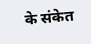के संकेत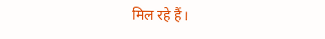मिल रहे हैं।